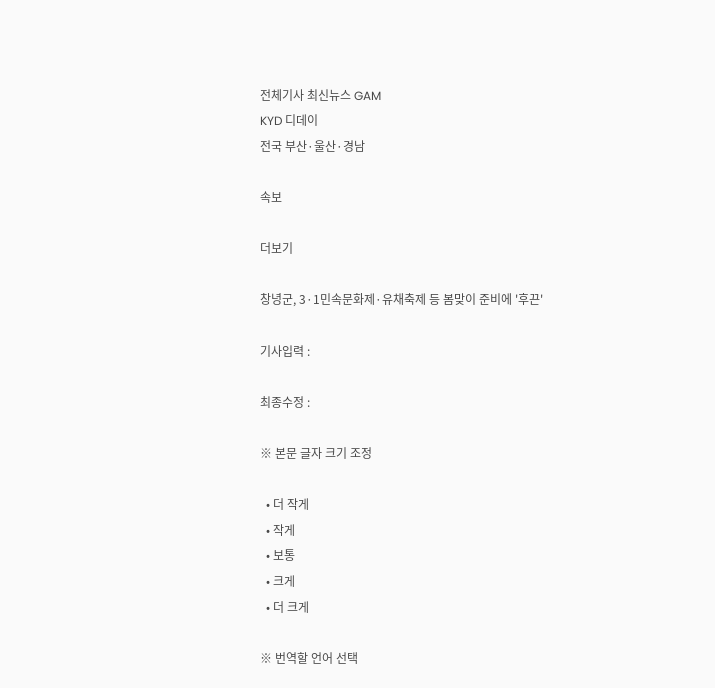전체기사 최신뉴스 GAM
KYD 디데이
전국 부산·울산·경남

속보

더보기

창녕군, 3·1민속문화제·유채축제 등 봄맞이 준비에 '후끈'

기사입력 :

최종수정 :

※ 본문 글자 크기 조정

  • 더 작게
  • 작게
  • 보통
  • 크게
  • 더 크게

※ 번역할 언어 선택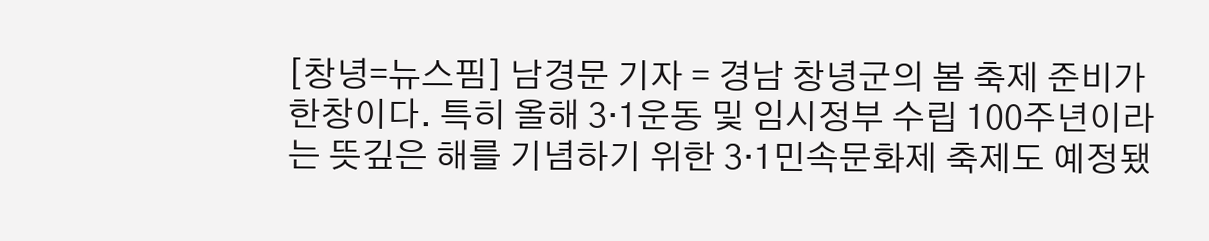[창녕=뉴스핌] 남경문 기자 = 경남 창녕군의 봄 축제 준비가 한창이다. 특히 올해 3·1운동 및 임시정부 수립 100주년이라는 뜻깊은 해를 기념하기 위한 3·1민속문화제 축제도 예정됐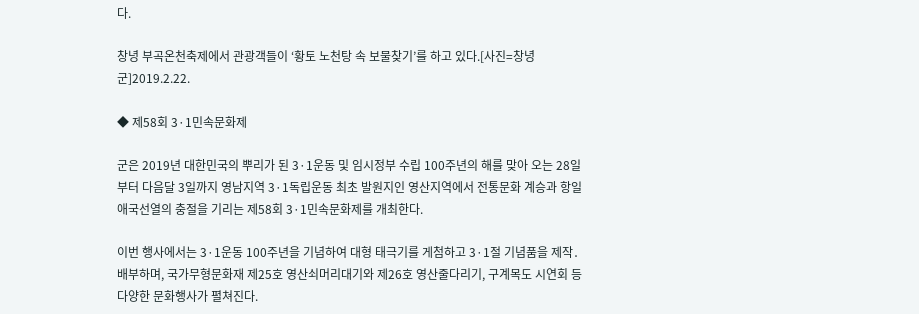다.

창녕 부곡온천축제에서 관광객들이 ‘황토 노천탕 속 보물찾기’를 하고 있다.[사진=창녕군]2019.2.22.

◆ 제58회 3·1민속문화제

군은 2019년 대한민국의 뿌리가 된 3·1운동 및 임시정부 수립 100주년의 해를 맞아 오는 28일부터 다음달 3일까지 영남지역 3·1독립운동 최초 발원지인 영산지역에서 전통문화 계승과 항일 애국선열의 충절을 기리는 제58회 3·1민속문화제를 개최한다.

이번 행사에서는 3·1운동 100주년을 기념하여 대형 태극기를 게첨하고 3·1절 기념품을 제작․배부하며, 국가무형문화재 제25호 영산쇠머리대기와 제26호 영산줄다리기, 구계목도 시연회 등 다양한 문화행사가 펼쳐진다.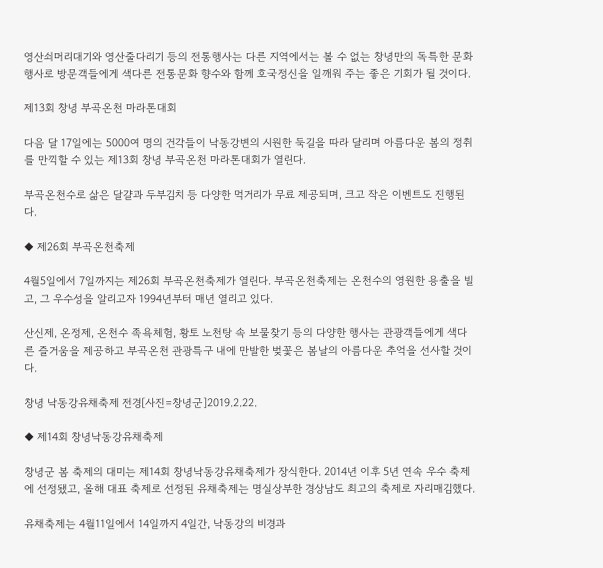영산쇠머리대기와 영산줄다리기 등의 전통행사는 다른 지역에서는 볼 수 없는 창녕만의 독특한 문화행사로 방문객들에게 색다른 전통문화 향수와 함께 호국정신을 일깨워 주는 좋은 기회가 될 것이다.

제13회 창녕 부곡온천 마라톤대회

다음 달 17일에는 5000여 명의 건각들이 낙동강변의 시원한 둑길을 따라 달리며 아름다운 봄의 정취를 만끽할 수 있는 제13회 창녕 부곡온천 마라톤대회가 열린다.

부곡온천수로 삶은 달걀과 두부김치 등 다양한 먹거리가 무료 제공되며, 크고 작은 이벤트도 진행된다.

◆ 제26회 부곡온천축제

4월5일에서 7일까지는 제26회 부곡온천축제가 열린다. 부곡온천축제는 온천수의 영원한 용출을 빌고, 그 우수성을 알리고자 1994년부터 매년 열리고 있다.

산신제, 온정제, 온천수 족욕체험, 황토 노천탕 속 보물찾기 등의 다양한 행사는 관광객들에게 색다른 즐거움을 제공하고 부곡온천 관광특구 내에 만발한 벚꽃은 봄날의 아름다운 추억을 선사할 것이다.

창녕 낙동강유채축제 전경[사진=창녕군]2019.2.22.

◆ 제14회 창녕낙동강유채축제

창녕군 봄 축제의 대미는 제14회 창녕낙동강유채축제가 장식한다. 2014년 이후 5년 연속 우수 축제에 선정됐고, 올해 대표 축제로 선정된 유채축제는 명실상부한 경상남도 최고의 축제로 자리매김했다.

유채축제는 4월11일에서 14일까지 4일간, 낙동강의 비경과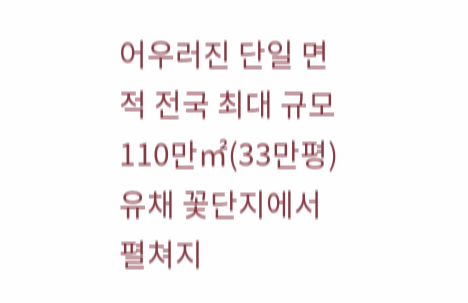어우러진 단일 면적 전국 최대 규모 110만㎡(33만평) 유채 꽃단지에서 펼쳐지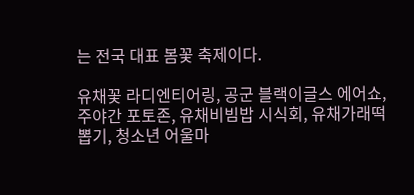는 전국 대표 봄꽃 축제이다.

유채꽃 라디엔티어링, 공군 블랙이글스 에어쇼, 주야간 포토존, 유채비빔밥 시식회, 유채가래떡 뽑기, 청소년 어울마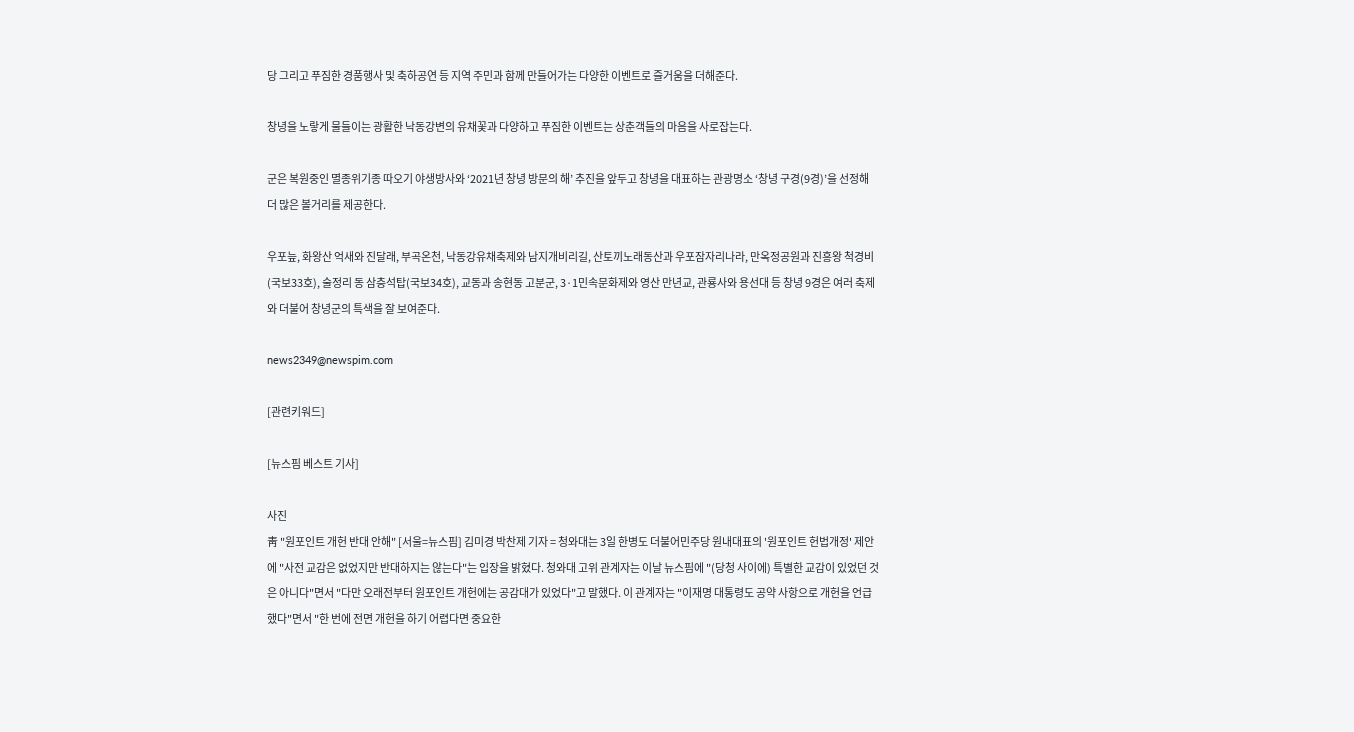당 그리고 푸짐한 경품행사 및 축하공연 등 지역 주민과 함께 만들어가는 다양한 이벤트로 즐거움을 더해준다.

창녕을 노랗게 물들이는 광활한 낙동강변의 유채꽃과 다양하고 푸짐한 이벤트는 상춘객들의 마음을 사로잡는다.

군은 복원중인 멸종위기종 따오기 야생방사와 ‘2021년 창녕 방문의 해’ 추진을 앞두고 창녕을 대표하는 관광명소 ‘창녕 구경(9경)’을 선정해 더 많은 볼거리를 제공한다.

우포늪, 화왕산 억새와 진달래, 부곡온천, 낙동강유채축제와 남지개비리길, 산토끼노래동산과 우포잠자리나라, 만옥정공원과 진흥왕 척경비(국보33호), 술정리 동 삼층석탑(국보34호), 교동과 송현동 고분군, 3·1민속문화제와 영산 만년교, 관룡사와 용선대 등 창녕 9경은 여러 축제와 더불어 창녕군의 특색을 잘 보여준다.

news2349@newspim.com

[관련키워드]

[뉴스핌 베스트 기사]

사진
靑 "원포인트 개헌 반대 안해" [서울=뉴스핌] 김미경 박찬제 기자 = 청와대는 3일 한병도 더불어민주당 원내대표의 '원포인트 헌법개정' 제안에 "사전 교감은 없었지만 반대하지는 않는다"는 입장을 밝혔다. 청와대 고위 관계자는 이날 뉴스핌에 "(당청 사이에) 특별한 교감이 있었던 것은 아니다"면서 "다만 오래전부터 원포인트 개헌에는 공감대가 있었다"고 말했다. 이 관계자는 "이재명 대통령도 공약 사항으로 개헌을 언급했다"면서 "한 번에 전면 개헌을 하기 어렵다면 중요한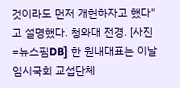것이라도 먼저 개헌하자고 했다"고 설명했다. 청와대 전경. [사진=뉴스핌DB] 한 원내대표는 이날 임시국회 교섭단체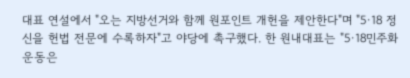대표 연설에서 "오는 지방선거와 함께 원포인트 개헌을 제안한다"며 "5·18 정신을 헌법 전문에 수록하자"고 야당에 촉구했다. 한 원내대표는 "5·18민주화운동은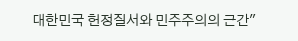대한민국 헌정질서와 민주주의의 근간"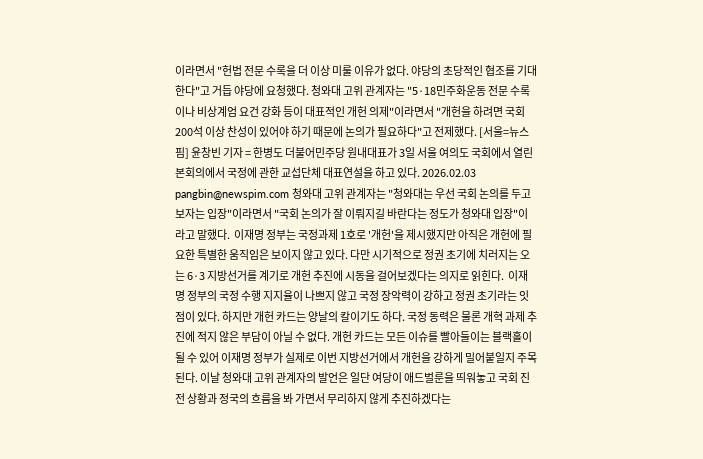이라면서 "헌법 전문 수록을 더 이상 미룰 이유가 없다. 야당의 초당적인 협조를 기대한다"고 거듭 야당에 요청했다. 청와대 고위 관계자는 "5·18민주화운동 전문 수록이나 비상계엄 요건 강화 등이 대표적인 개헌 의제"이라면서 "개헌을 하려면 국회 200석 이상 찬성이 있어야 하기 때문에 논의가 필요하다"고 전제했다. [서울=뉴스핌] 윤창빈 기자 = 한병도 더불어민주당 원내대표가 3일 서울 여의도 국회에서 열린 본회의에서 국정에 관한 교섭단체 대표연설을 하고 있다. 2026.02.03 pangbin@newspim.com 청와대 고위 관계자는 "청와대는 우선 국회 논의를 두고보자는 입장"이라면서 "국회 논의가 잘 이뤄지길 바란다는 정도가 청와대 입장"이라고 말했다.  이재명 정부는 국정과제 1호로 '개헌'을 제시했지만 아직은 개헌에 필요한 특별한 움직임은 보이지 않고 있다. 다만 시기적으로 정권 초기에 치러지는 오는 6·3 지방선거를 계기로 개헌 추진에 시동을 걸어보겠다는 의지로 읽힌다.  이재명 정부의 국정 수행 지지율이 나쁘지 않고 국정 장악력이 강하고 정권 초기라는 잇점이 있다. 하지만 개헌 카드는 양날의 칼이기도 하다. 국정 동력은 물론 개혁 과제 추진에 적지 않은 부담이 아닐 수 없다. 개헌 카드는 모든 이슈를 빨아들이는 블랙홀이 될 수 있어 이재명 정부가 실제로 이번 지방선거에서 개헌을 강하게 밀어붙일지 주목된다. 이날 청와대 고위 관계자의 발언은 일단 여당이 애드벌룬을 띄워놓고 국회 진전 상황과 정국의 흐름을 봐 가면서 무리하지 않게 추진하겠다는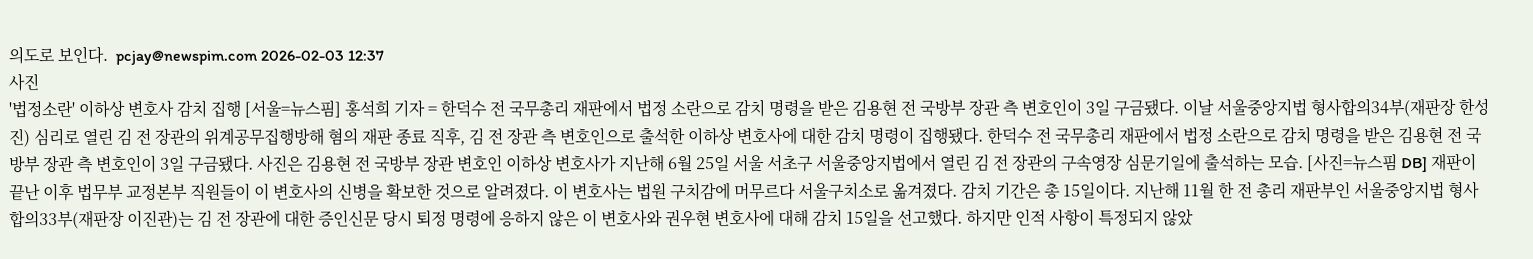의도로 보인다.  pcjay@newspim.com 2026-02-03 12:37
사진
'법정소란' 이하상 변호사 감치 집행 [서울=뉴스핌] 홍석희 기자 = 한덕수 전 국무총리 재판에서 법정 소란으로 감치 명령을 받은 김용현 전 국방부 장관 측 변호인이 3일 구금됐다. 이날 서울중앙지법 형사합의34부(재판장 한성진) 심리로 열린 김 전 장관의 위계공무집행방해 혐의 재판 종료 직후, 김 전 장관 측 변호인으로 출석한 이하상 변호사에 대한 감치 명령이 집행됐다. 한덕수 전 국무총리 재판에서 법정 소란으로 감치 명령을 받은 김용현 전 국방부 장관 측 변호인이 3일 구금됐다. 사진은 김용현 전 국방부 장관 변호인 이하상 변호사가 지난해 6월 25일 서울 서초구 서울중앙지법에서 열린 김 전 장관의 구속영장 심문기일에 출석하는 모습. [사진=뉴스핌 DB] 재판이 끝난 이후 법무부 교정본부 직원들이 이 변호사의 신병을 확보한 것으로 알려졌다. 이 변호사는 법원 구치감에 머무르다 서울구치소로 옮겨졌다. 감치 기간은 총 15일이다. 지난해 11월 한 전 총리 재판부인 서울중앙지법 형사합의33부(재판장 이진관)는 김 전 장관에 대한 증인신문 당시 퇴정 명령에 응하지 않은 이 변호사와 권우현 변호사에 대해 감치 15일을 선고했다. 하지만 인적 사항이 특정되지 않았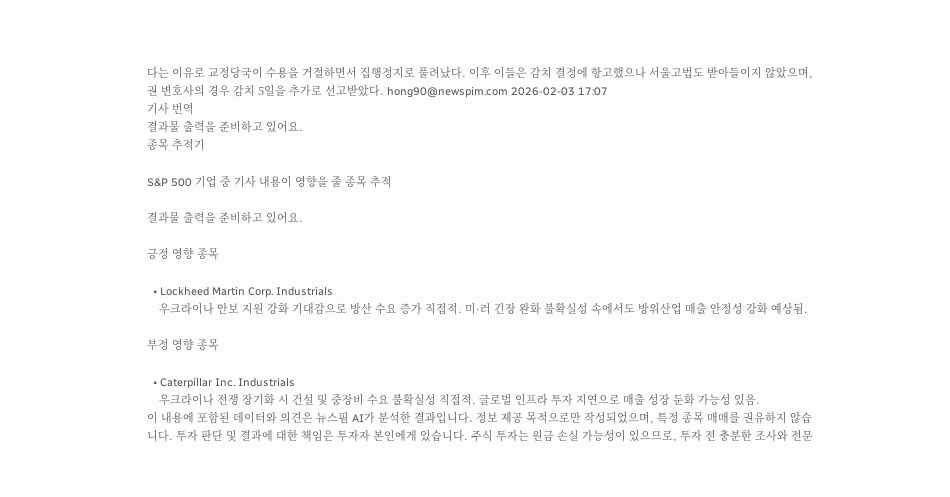다는 이유로 교정당국이 수용을 거절하면서 집행정지로 풀려났다. 이후 이들은 감치 결정에 항고했으나 서울고법도 받아들이지 않았으며, 권 변호사의 경우 감치 5일을 추가로 선고받았다. hong90@newspim.com 2026-02-03 17:07
기사 번역
결과물 출력을 준비하고 있어요.
종목 추적기

S&P 500 기업 중 기사 내용이 영향을 줄 종목 추적

결과물 출력을 준비하고 있어요.

긍정 영향 종목

  • Lockheed Martin Corp. Industrials
    우크라이나 안보 지원 강화 기대감으로 방산 수요 증가 직접적. 미·러 긴장 완화 불확실성 속에서도 방위산업 매출 안정성 강화 예상됨.

부정 영향 종목

  • Caterpillar Inc. Industrials
    우크라이나 전쟁 장기화 시 건설 및 중장비 수요 불확실성 직접적. 글로벌 인프라 투자 지연으로 매출 성장 둔화 가능성 있음.
이 내용에 포함된 데이터와 의견은 뉴스핌 AI가 분석한 결과입니다. 정보 제공 목적으로만 작성되었으며, 특정 종목 매매를 권유하지 않습니다. 투자 판단 및 결과에 대한 책임은 투자자 본인에게 있습니다. 주식 투자는 원금 손실 가능성이 있으므로, 투자 전 충분한 조사와 전문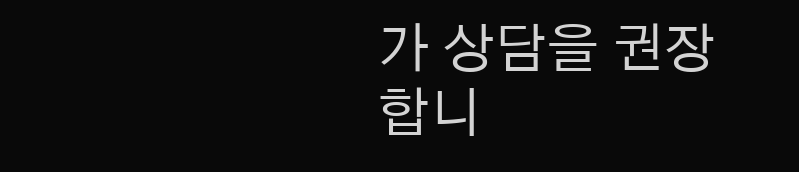가 상담을 권장합니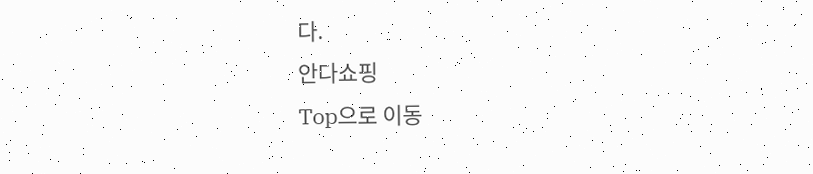다.
안다쇼핑
Top으로 이동